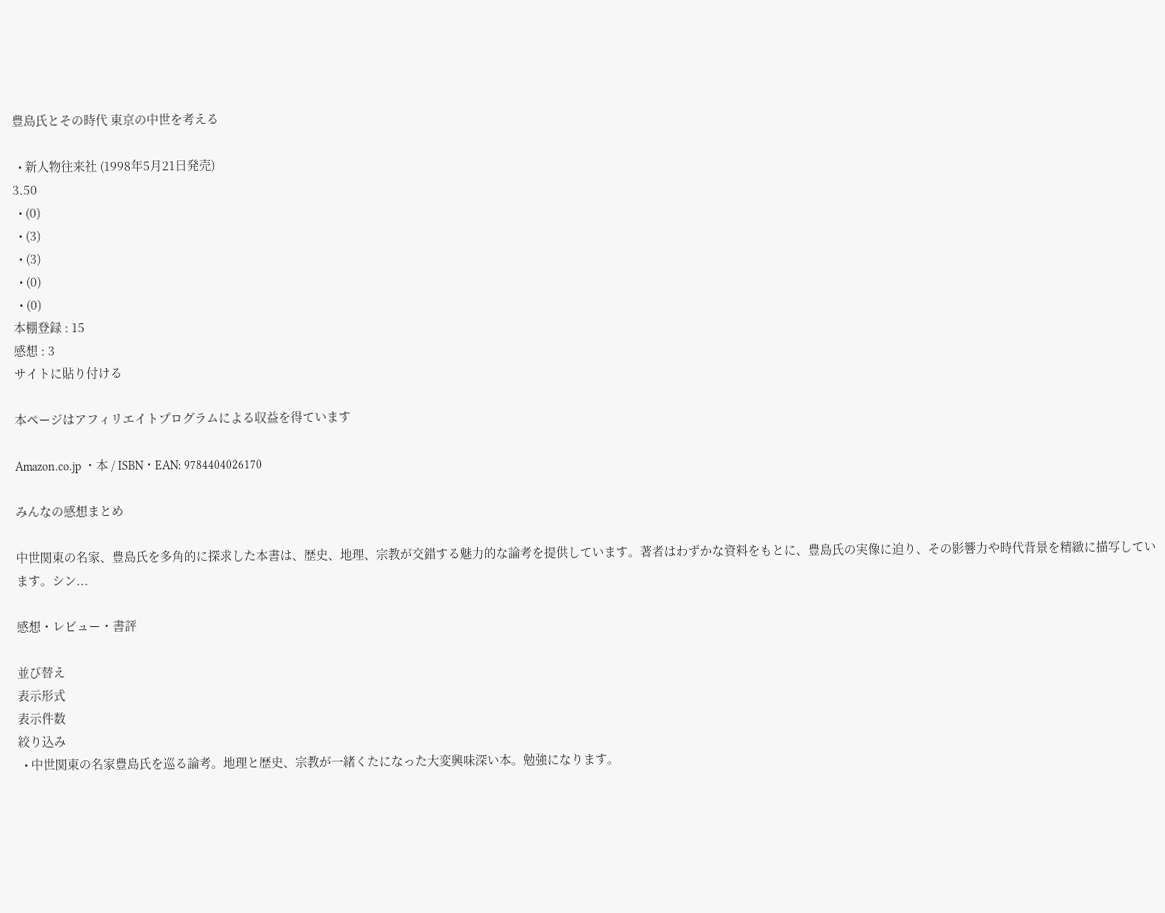豊島氏とその時代 東京の中世を考える

  • 新人物往来社 (1998年5月21日発売)
3.50
  • (0)
  • (3)
  • (3)
  • (0)
  • (0)
本棚登録 : 15
感想 : 3
サイトに貼り付ける

本ページはアフィリエイトプログラムによる収益を得ています

Amazon.co.jp ・本 / ISBN・EAN: 9784404026170

みんなの感想まとめ

中世関東の名家、豊島氏を多角的に探求した本書は、歴史、地理、宗教が交錯する魅力的な論考を提供しています。著者はわずかな資料をもとに、豊島氏の実像に迫り、その影響力や時代背景を精緻に描写しています。シン...

感想・レビュー・書評

並び替え
表示形式
表示件数
絞り込み
  • 中世関東の名家豊島氏を巡る論考。地理と歴史、宗教が一緒くたになった大変興味深い本。勉強になります。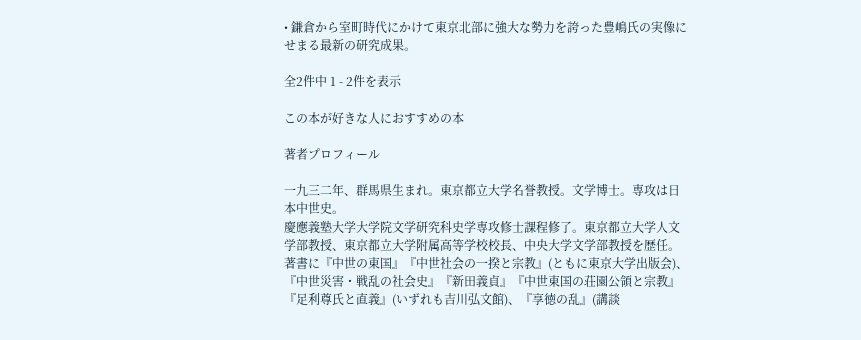• 鎌倉から室町時代にかけて東京北部に強大な勢力を誇った豊嶋氏の実像にせまる最新の研究成果。

全2件中 1 - 2件を表示

この本が好きな人におすすめの本

著者プロフィール

一九三二年、群馬県生まれ。東京都立大学名誉教授。文学博士。専攻は日本中世史。
慶應義塾大学大学院文学研究科史学専攻修士課程修了。東京都立大学人文学部教授、東京都立大学附属高等学校校長、中央大学文学部教授を歴任。
著書に『中世の東国』『中世社会の一揆と宗教』(ともに東京大学出版会)、『中世災害・戦乱の社会史』『新田義貞』『中世東国の荘園公領と宗教』『足利尊氏と直義』(いずれも吉川弘文館)、『享徳の乱』(講談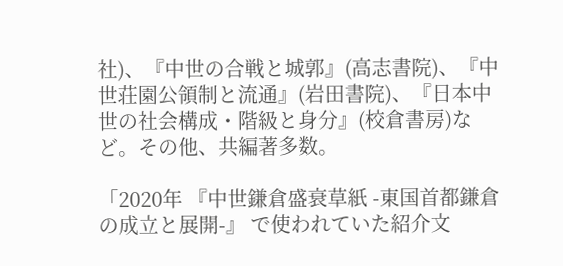社)、『中世の合戦と城郭』(高志書院)、『中世荘園公領制と流通』(岩田書院)、『日本中世の社会構成・階級と身分』(校倉書房)など。その他、共編著多数。

「2020年 『中世鎌倉盛衰草紙 -東国首都鎌倉の成立と展開-』 で使われていた紹介文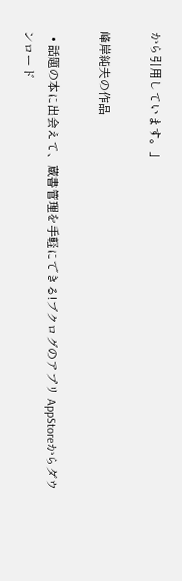から引用しています。」

峰岸純夫の作品

  • 話題の本に出会えて、蔵書管理を手軽にできる!ブクログのアプリ AppStoreからダウンロード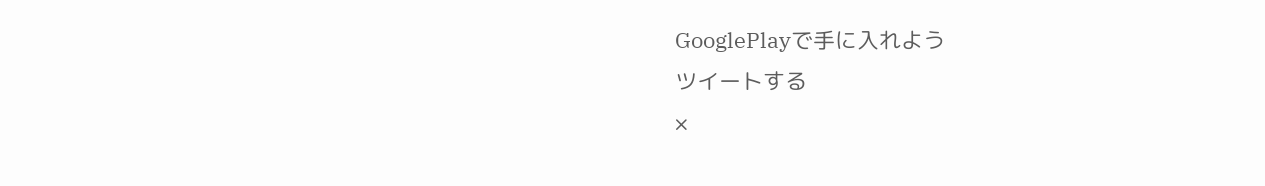GooglePlayで手に入れよう
ツイートする
×